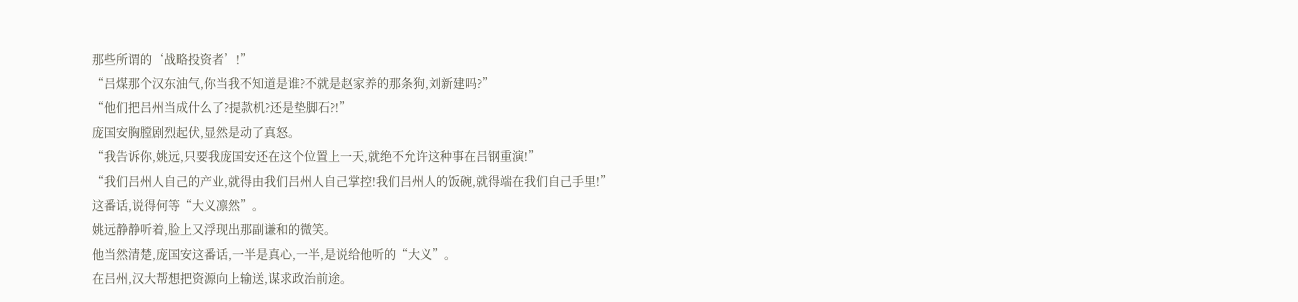那些所谓的‘战略投资者’!”
“吕煤那个汉东油气,你当我不知道是谁?不就是赵家养的那条狗,刘新建吗?”
“他们把吕州当成什么了?提款机?还是垫脚石?!”
庞国安胸膛剧烈起伏,显然是动了真怒。
“我告诉你,姚远,只要我庞国安还在这个位置上一天,就绝不允许这种事在吕钢重演!”
“我们吕州人自己的产业,就得由我们吕州人自己掌控!我们吕州人的饭碗,就得端在我们自己手里!”
这番话,说得何等“大义凛然”。
姚远静静听着,脸上又浮现出那副谦和的微笑。
他当然清楚,庞国安这番话,一半是真心,一半,是说给他听的“大义”。
在吕州,汉大帮想把资源向上输送,谋求政治前途。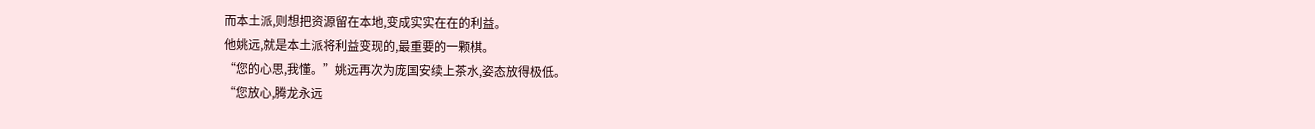而本土派,则想把资源留在本地,变成实实在在的利益。
他姚远,就是本土派将利益变现的,最重要的一颗棋。
“您的心思,我懂。”姚远再次为庞国安续上茶水,姿态放得极低。
“您放心,腾龙永远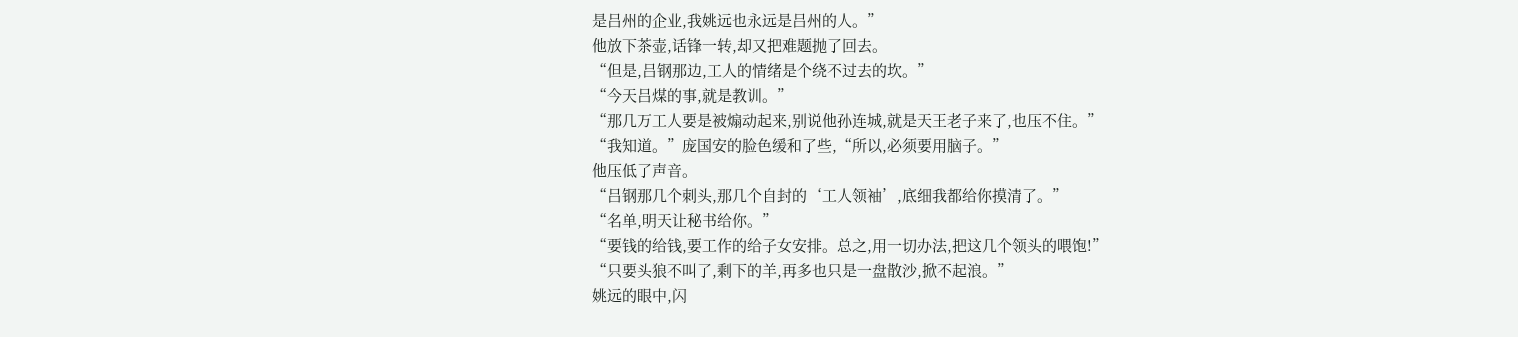是吕州的企业,我姚远也永远是吕州的人。”
他放下茶壶,话锋一转,却又把难题抛了回去。
“但是,吕钢那边,工人的情绪是个绕不过去的坎。”
“今天吕煤的事,就是教训。”
“那几万工人要是被煽动起来,别说他孙连城,就是天王老子来了,也压不住。”
“我知道。”庞国安的脸色缓和了些,“所以,必须要用脑子。”
他压低了声音。
“吕钢那几个刺头,那几个自封的‘工人领袖’,底细我都给你摸清了。”
“名单,明天让秘书给你。”
“要钱的给钱,要工作的给子女安排。总之,用一切办法,把这几个领头的喂饱!”
“只要头狼不叫了,剩下的羊,再多也只是一盘散沙,掀不起浪。”
姚远的眼中,闪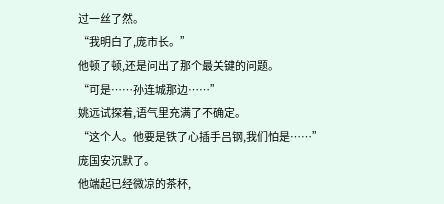过一丝了然。
“我明白了,庞市长。”
他顿了顿,还是问出了那个最关键的问题。
“可是……孙连城那边……”
姚远试探着,语气里充满了不确定。
“这个人。他要是铁了心插手吕钢,我们怕是……”
庞国安沉默了。
他端起已经微凉的茶杯,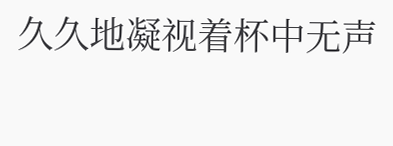久久地凝视着杯中无声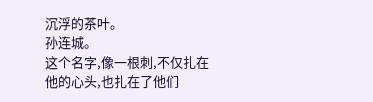沉浮的茶叶。
孙连城。
这个名字,像一根刺,不仅扎在他的心头,也扎在了他们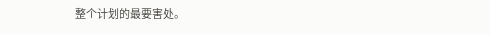整个计划的最要害处。